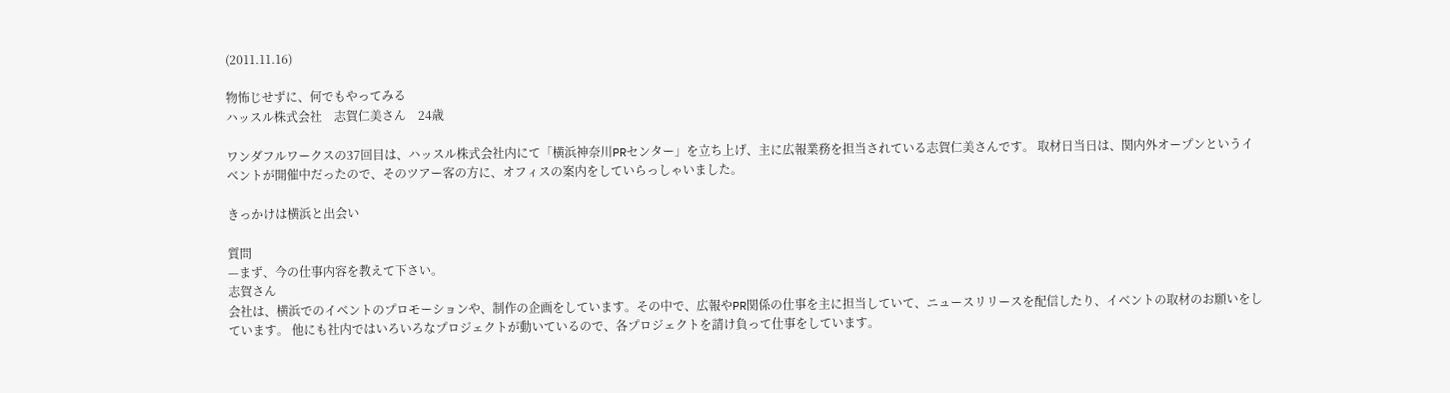(2011.11.16)

物怖じせずに、何でもやってみる
ハッスル株式会社    志賀仁美さん    24歳

ワンダフルワークスの37回目は、ハッスル株式会社内にて「横浜神奈川PRセンター」を立ち上げ、主に広報業務を担当されている志賀仁美さんです。 取材日当日は、関内外オープンというイベントが開催中だったので、そのツアー客の方に、オフィスの案内をしていらっしゃいました。

きっかけは横浜と出会い

質問
—まず、今の仕事内容を教えて下さい。
志賀さん
会社は、横浜でのイベントのプロモーションや、制作の企画をしています。その中で、広報やPR関係の仕事を主に担当していて、ニュースリリースを配信したり、イベントの取材のお願いをしています。 他にも社内ではいろいろなプロジェクトが動いているので、各プロジェクトを請け負って仕事をしています。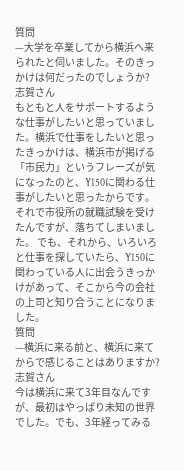質問
—大学を卒業してから横浜へ来られたと伺いました。そのきっかけは何だったのでしょうか?
志賀さん
もともと人をサポートするような仕事がしたいと思っていました。横浜で仕事をしたいと思ったきっかけは、横浜市が掲げる「市民力」というフレーズが気になったのと、Y150に関わる仕事がしたいと思ったからです。それで市役所の就職試験を受けたんですが、落ちてしまいました。 でも、それから、いろいろと仕事を探していたら、Y150に関わっている人に出会うきっかけがあって、そこから今の会社の上司と知り合うことになりました。
質問
—横浜に来る前と、横浜に来てからで感じることはありますか?
志賀さん
今は横浜に来て3年目なんですが、最初はやっぱり未知の世界でした。でも、3年経ってみる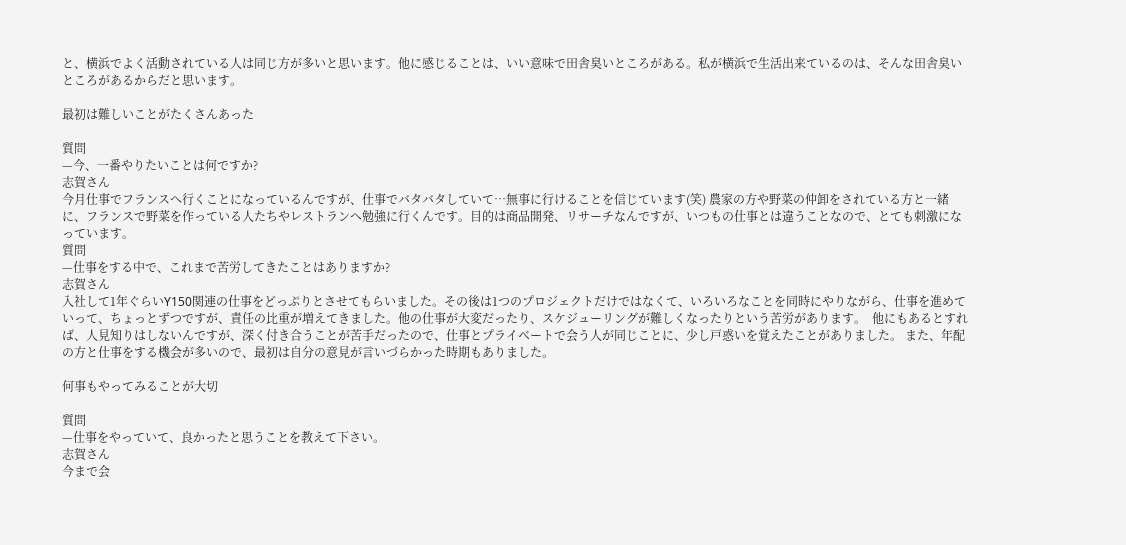と、横浜でよく活動されている人は同じ方が多いと思います。他に感じることは、いい意味で田舎臭いところがある。私が横浜で生活出来ているのは、そんな田舎臭いところがあるからだと思います。

最初は難しいことがたくさんあった

質問
—今、一番やりたいことは何ですか?
志賀さん
今月仕事でフランスへ行くことになっているんですが、仕事でバタバタしていて…無事に行けることを信じています(笑) 農家の方や野菜の仲卸をされている方と一緒に、フランスで野菜を作っている人たちやレストランへ勉強に行くんです。目的は商品開発、リサーチなんですが、いつもの仕事とは違うことなので、とても刺激になっています。
質問
—仕事をする中で、これまで苦労してきたことはありますか?
志賀さん
入社して1年ぐらいY150関連の仕事をどっぷりとさせてもらいました。その後は1つのプロジェクトだけではなくて、いろいろなことを同時にやりながら、仕事を進めていって、ちょっとずつですが、責任の比重が増えてきました。他の仕事が大変だったり、スケジューリングが難しくなったりという苦労があります。  他にもあるとすれば、人見知りはしないんですが、深く付き合うことが苦手だったので、仕事とプライベートで会う人が同じことに、少し戸惑いを覚えたことがありました。 また、年配の方と仕事をする機会が多いので、最初は自分の意見が言いづらかった時期もありました。

何事もやってみることが大切

質問
—仕事をやっていて、良かったと思うことを教えて下さい。
志賀さん
今まで会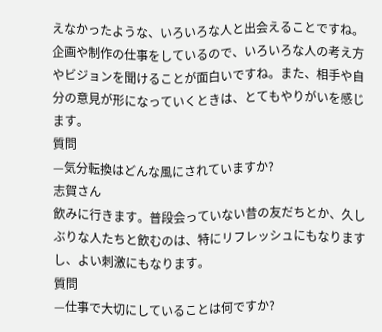えなかったような、いろいろな人と出会えることですね。企画や制作の仕事をしているので、いろいろな人の考え方やビジョンを聞けることが面白いですね。また、相手や自分の意見が形になっていくときは、とてもやりがいを感じます。
質問
—気分転換はどんな風にされていますか?
志賀さん
飲みに行きます。普段会っていない昔の友だちとか、久しぶりな人たちと飲むのは、特にリフレッシュにもなりますし、よい刺激にもなります。
質問
—仕事で大切にしていることは何ですか?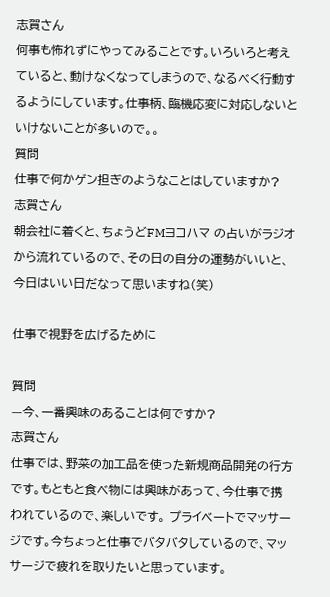志賀さん
何事も怖れずにやってみることです。いろいろと考えていると、動けなくなってしまうので、なるべく行動するようにしています。仕事柄、臨機応変に対応しないといけないことが多いので。。
質問
仕事で何かゲン担ぎのようなことはしていますか?
志賀さん
朝会社に着くと、ちょうどFMヨコハマ の占いがラジオから流れているので、その日の自分の運勢がいいと、今日はいい日だなって思いますね(笑)

仕事で視野を広げるために

質問
—今、一番興味のあることは何ですか?
志賀さん
仕事では、野菜の加工品を使った新規商品開発の行方です。もともと食べ物には興味があって、今仕事で携われているので、楽しいです。 プライベートでマッサージです。今ちょっと仕事でバタバタしているので、マッサージで疲れを取りたいと思っています。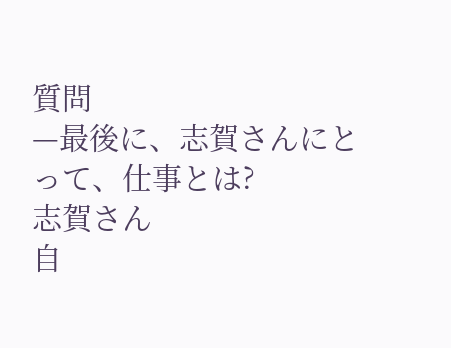質問
—最後に、志賀さんにとって、仕事とは?
志賀さん
自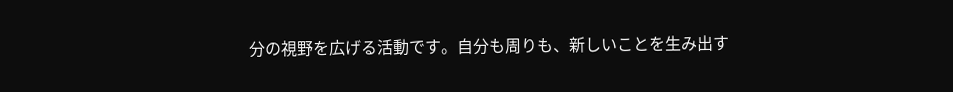分の視野を広げる活動です。自分も周りも、新しいことを生み出す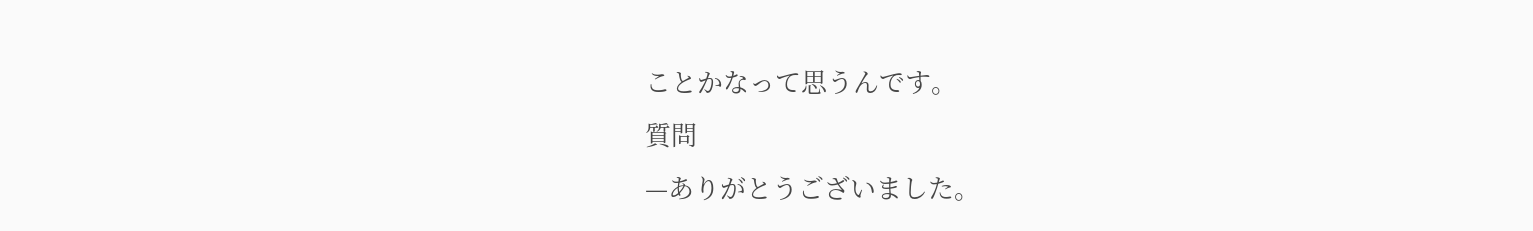ことかなって思うんです。
質問
—ありがとうございました。